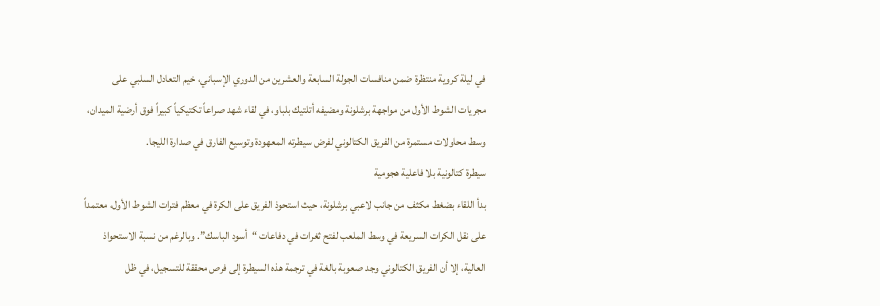في ليلة كروية منتظرة ضمن منافسات الجولة السابعة والعشرين من الدوري الإسباني، خيم التعادل السلبي على مجريات الشوط الأول من مواجهة برشلونة ومضيفه أتلتيك بلباو، في لقاء شهد صراعاً تكتيكياً كبيراً فوق أرضية الميدان، وسط محاولات مستمرة من الفريق الكتالوني لفرض سيطرته المعهودة وتوسيع الفارق في صدارة الليجا.
سيطرة كتالونية بلا فاعلية هجومية
بدأ اللقاء بضغط مكثف من جانب لاعبي برشلونة، حيث استحوذ الفريق على الكرة في معظم فترات الشوط الأول، معتمداً على نقل الكرات السريعة في وسط الملعب لفتح ثغرات في دفاعات “أسود الباسك”. وبالرغم من نسبة الاستحواذ العالية، إلا أن الفريق الكتالوني وجد صعوبة بالغة في ترجمة هذه السيطرة إلى فرص محققة للتسجيل، في ظل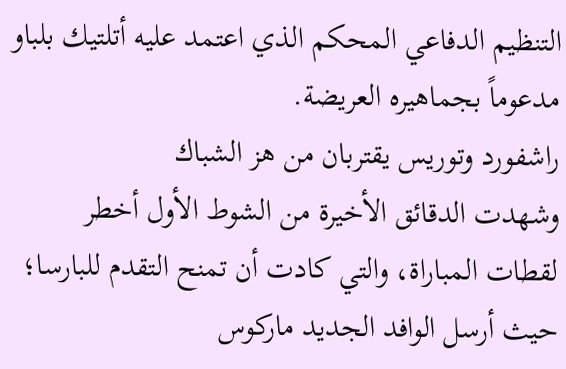التنظيم الدفاعي المحكم الذي اعتمد عليه أتلتيك بلباو مدعوماً بجماهيره العريضة.
راشفورد وتوريس يقتربان من هز الشباك
وشهدت الدقائق الأخيرة من الشوط الأول أخطر لقطات المباراة، والتي كادت أن تمنح التقدم للبارسا؛ حيث أرسل الوافد الجديد ماركوس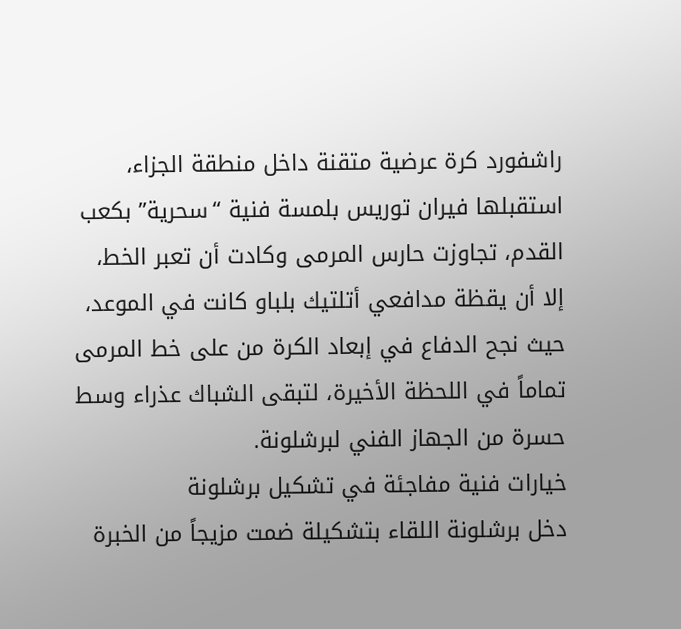راشفورد كرة عرضية متقنة داخل منطقة الجزاء، استقبلها فيران توريس بلمسة فنية “سحرية” بكعب القدم، تجاوزت حارس المرمى وكادت أن تعبر الخط، إلا أن يقظة مدافعي أتلتيك بلباو كانت في الموعد، حيث نجح الدفاع في إبعاد الكرة من على خط المرمى تماماً في اللحظة الأخيرة، لتبقى الشباك عذراء وسط حسرة من الجهاز الفني لبرشلونة.
خيارات فنية مفاجئة في تشكيل برشلونة
دخل برشلونة اللقاء بتشكيلة ضمت مزيجاً من الخبرة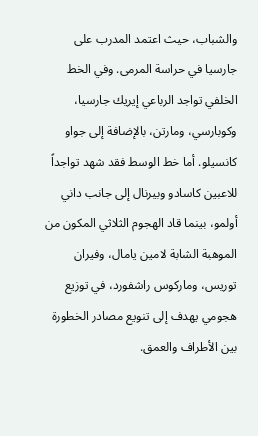والشباب، حيث اعتمد المدرب على جارسيا في حراسة المرمى. وفي الخط الخلفي تواجد الرباعي إيريك جارسيا، وكوبارسي، ومارتن، بالإضافة إلى جواو كانسيلو. أما خط الوسط فقد شهد تواجداً للاعبين كاسادو وبيرنال إلى جانب داني أولمو، بينما قاد الهجوم الثلاثي المكون من الموهبة الشابة لامين يامال، وفيران توريس، وماركوس راشفورد، في توزيع هجومي يهدف إلى تنويع مصادر الخطورة بين الأطراف والعمق.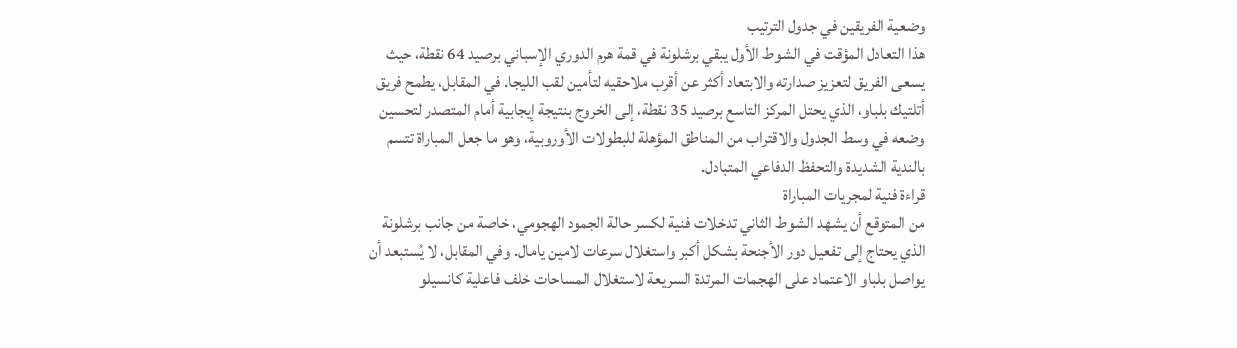وضعية الفريقين في جدول الترتيب
هذا التعادل المؤقت في الشوط الأول يبقي برشلونة في قمة هرم الدوري الإسباني برصيد 64 نقطة، حيث يسعى الفريق لتعزيز صدارته والابتعاد أكثر عن أقرب ملاحقيه لتأمين لقب الليجا. في المقابل، يطمح فريق أتلتيك بلباو، الذي يحتل المركز التاسع برصيد 35 نقطة، إلى الخروج بنتيجة إيجابية أمام المتصدر لتحسين وضعه في وسط الجدول والاقتراب من المناطق المؤهلة للبطولات الأوروبية، وهو ما جعل المباراة تتسم بالندية الشديدة والتحفظ الدفاعي المتبادل.
قراءة فنية لمجريات المباراة
من المتوقع أن يشهد الشوط الثاني تدخلات فنية لكسر حالة الجمود الهجومي، خاصة من جانب برشلونة الذي يحتاج إلى تفعيل دور الأجنحة بشكل أكبر واستغلال سرعات لامين يامال. وفي المقابل، لا يُستبعد أن يواصل بلباو الاعتماد على الهجمات المرتدة السريعة لاستغلال المساحات خلف فاعلية كانسيلو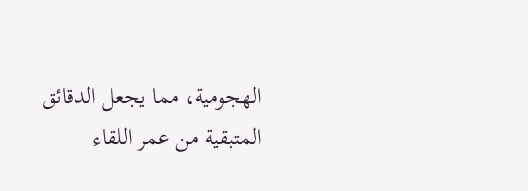الهجومية، مما يجعل الدقائق المتبقية من عمر اللقاء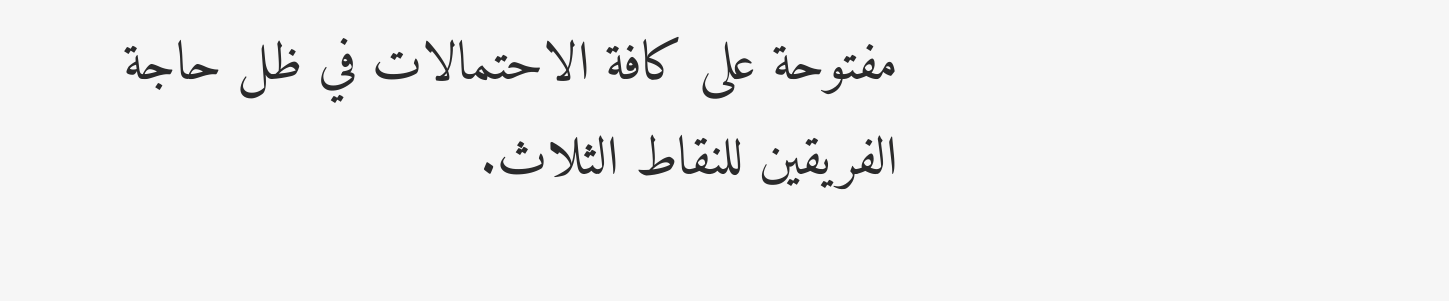مفتوحة على كافة الاحتمالات في ظل حاجة الفريقين للنقاط الثلاث.